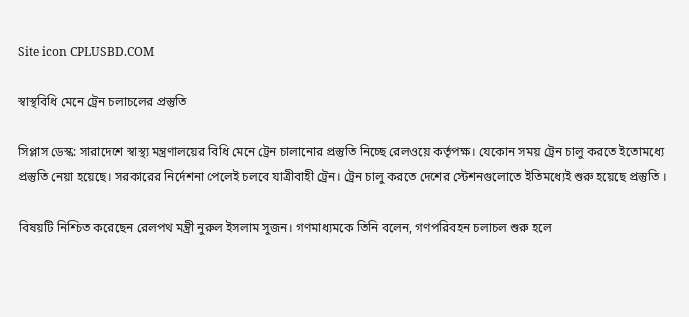Site icon CPLUSBD.COM

স্বাস্থবিধি মেনে ট্রেন চলাচলের প্রস্তুতি

সিপ্লাস ডেস্ক: সারাদেশে স্বাস্থ্য মন্ত্রণালয়ের বিধি মেনে ট্রেন চালানোর প্রস্তুতি নিচ্ছে রেলওয়ে কর্তৃপক্ষ। যেকোন সময় ট্রেন চালু করতে ইতোমধ্যে প্রস্তুতি নেয়া হয়েছে। সরকারের নির্দেশনা পেলেই চলবে যাত্রীবাহী ট্রেন। ট্রেন চালু করতে দেশের স্টেশনগুলোতে ইতিমধ্যেই শুরু হয়েছে প্রস্তুতি ।

বিষয়টি নিশ্চিত করেছেন রেলপথ মন্ত্রী নুরুল ইসলাম সুজন। গণমাধ্যমকে তিনি বলেন, গণপরিবহন চলাচল শুরু হলে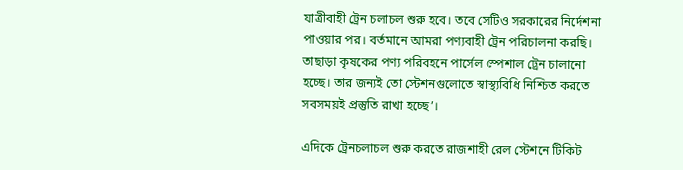যাত্রীবাহী ট্রেন চলাচল শুরু হবে। তবে সেটিও সরকারের নির্দেশনা পাওয়ার পর। বর্তমানে আমরা পণ্যবাহী ট্রেন পরিচালনা করছি। তাছাড়া কৃষকের পণ্য পরিবহনে পার্সেল স্পেশাল ট্রেন চালানো হচ্ছে। তার জন্যই তো স্টেশনগুলোতে স্বাস্থ্যবিধি নিশ্চিত করতে সবসময়ই প্রস্তুতি রাখা হচ্ছে’।

এদিকে ট্রেনচলাচল শুরু করতে রাজশাহী রেল স্টেশনে টিকিট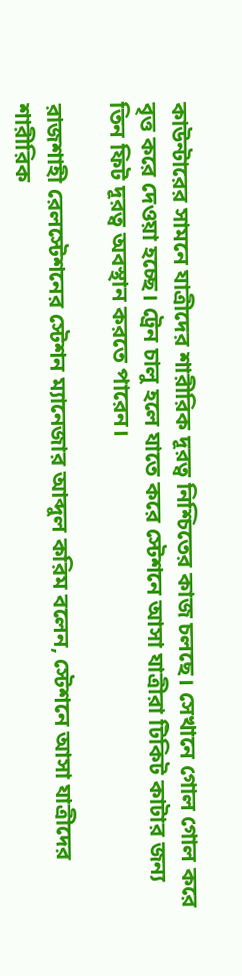কাউন্টারের সামনে যাত্রীদের শারীরিক দূরত্ব নিশ্চিতের কাজ চলছে। সেখানে গোল গোল করে বৃত্ত করে দেওয়া হচ্ছে। ট্রেন চালু হলে যাতে করে স্টেশনে আসা যাত্রীরা টিকিট কাটার জন্য তিন ফিট দূরত্ব অবস্থান করতে পারেন।

রাজশাহী রেলস্টেশনের স্টেশন ম্যানেজার আব্দুল করিম বলেন, স্টেশনে আসা যাত্রীদের শারীরিক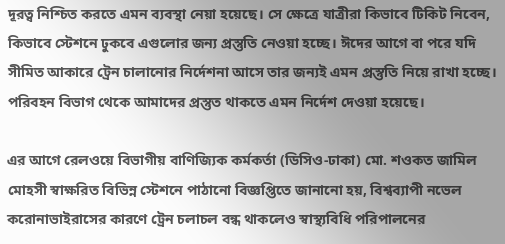দূরত্ব নিশ্চিত করতে এমন ব্যবস্থা নেয়া হয়েছে। সে ক্ষেত্রে যাত্রীরা কিভাবে টিকিট নিবেন, কিভাবে স্টেশনে ঢুকবে এগুলোর জন্য প্রস্তুতি নেওয়া হচ্ছে। ঈদের আগে বা পরে যদি সীমিত আকারে ট্রেন চালানোর নির্দেশনা আসে তার জন্যই এমন প্রস্তুতি নিয়ে রাখা হচ্ছে। পরিবহন বিভাগ থেকে আমাদের প্রস্তুত থাকতে এমন নির্দেশ দেওয়া হয়েছে।

এর আগে রেলওয়ে বিভাগীয় বাণিজ্যিক কর্মকর্তা (ডিসিও-ঢাকা) মো. শওকত জামিল মোহসী স্বাক্ষরিত বিভিন্ন স্টেশনে পাঠানো বিজ্ঞপ্তিতে জানানো হয়, বিশ্বব্যাপী নভেল করোনাভাইরাসের কারণে ট্রেন চলাচল বন্ধ থাকলেও স্বাস্থ্যবিধি পরিপালনের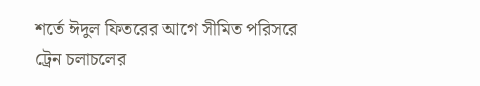শর্তে ঈদুল ফিতরের আগে সীমিত পরিসরে ট্রেন চলাচলের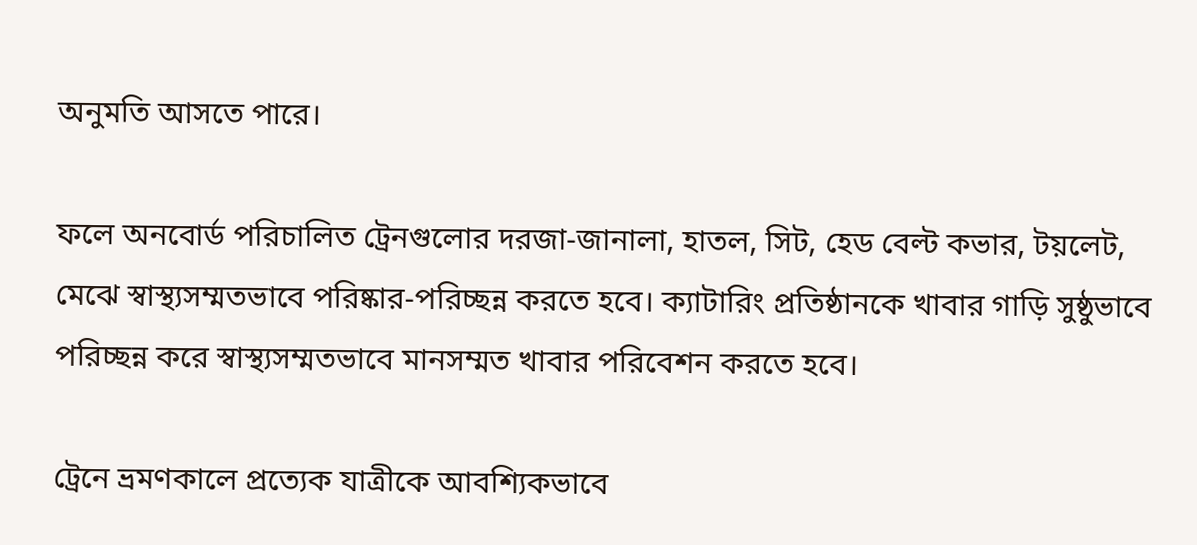অনুমতি আসতে পারে।

ফলে অনবোর্ড পরিচালিত ট্রেনগুলোর দরজা-জানালা, হাতল, সিট, হেড বেল্ট কভার, টয়লেট, মেঝে স্বাস্থ্যসম্মতভাবে পরিষ্কার-পরিচ্ছন্ন করতে হবে। ক্যাটারিং প্রতিষ্ঠানকে খাবার গাড়ি সুষ্ঠুভাবে পরিচ্ছন্ন করে স্বাস্থ্যসম্মতভাবে মানসম্মত খাবার পরিবেশন করতে হবে।

ট্রেনে ভ্রমণকালে প্রত্যেক যাত্রীকে আবশ্যিকভাবে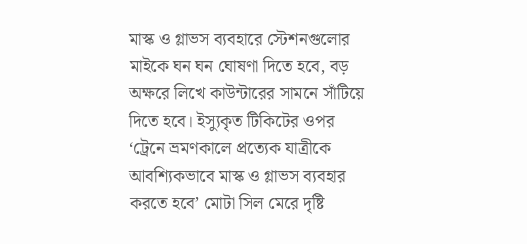মাস্ক ও গ্লাভস ব্যবহারে স্টেশনগুলোর মাইকে ঘন ঘন ঘোষণা দিতে হবে, বড় অক্ষরে লিখে কাউন্টারের সামনে সাঁটিয়ে দিতে হবে। ইস্যুকৃত টিকিটের ওপর ‘ট্রেনে ভ্রমণকালে প্রত্যেক যাত্রীকে আবশ্যিকভাবে মাস্ক ও গ্লাভস ব্যবহার করতে হবে’ মোটা সিল মেরে দৃষ্টি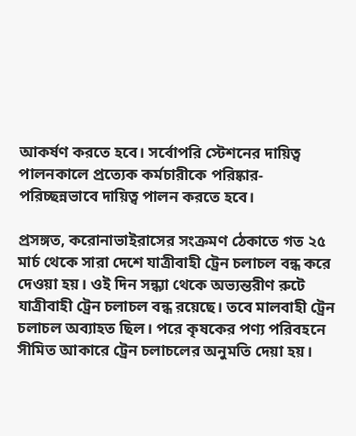আকর্ষণ করতে হবে। সর্বোপরি স্টেশনের দায়িত্ব পালনকালে প্রত্যেক কর্মচারীকে পরিষ্কার-পরিচ্ছন্নভাবে দায়িত্ব পালন করতে হবে।

প্রসঙ্গত, করোনাভাইরাসের সংক্রমণ ঠেকাতে গত ২৫ মার্চ থেকে সারা দেশে যাত্রীবাহী ট্রেন চলাচল বন্ধ করে দেওয়া হয়। ওই দিন সন্ধ্যা থেকে অভ্যন্তরীণ রুটে যাত্রীবাহী ট্রেন চলাচল বন্ধ রয়েছে। তবে মালবাহী ট্রেন চলাচল অব্যাহত ছিল। পরে কৃষকের পণ্য পরিবহনে সীমিত আকারে ট্রেন চলাচলের অনুমতি দেয়া হয়।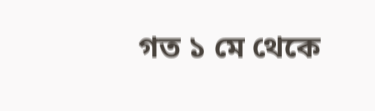গত ১ মে থেকে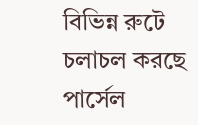বিভিন্ন রুটে চলাচল করছে পার্সেল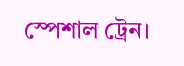স্পেশাল ট্রেন।